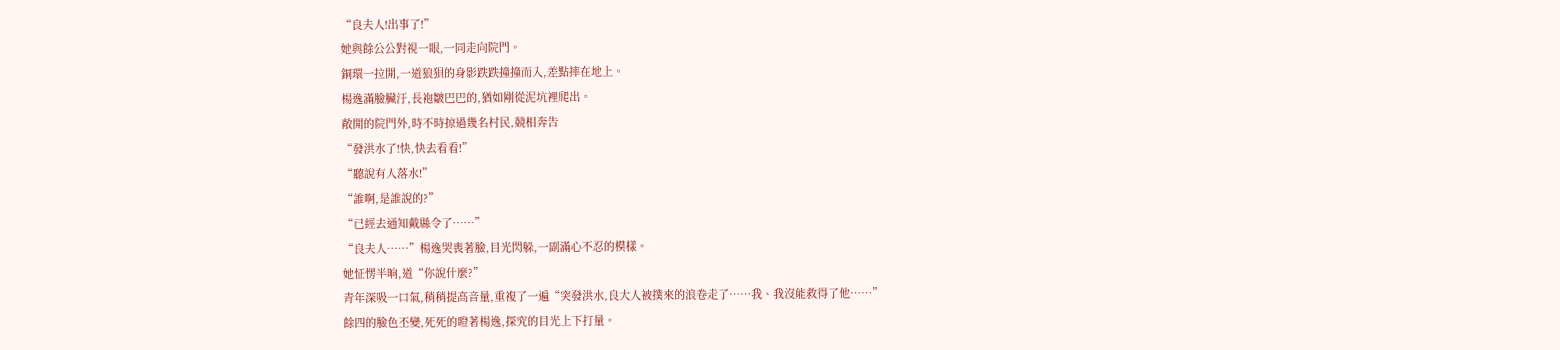“良夫人!出事了!”
她與餘公公對視一眼,一同走向院門。
銅環一拉開,一道狼狽的身影跌跌撞撞而入,差點摔在地上。
楊逸滿臉臟汙,長袍皺巴巴的,猶如剛從泥坑裡爬出。
敞開的院門外,時不時掠過幾名村民,競相奔告
“發洪水了!快,快去看看!”
“聽說有人落水!”
“誰啊,是誰說的?”
“已經去通知戴縣令了……”
“良夫人……”楊逸哭喪著臉,目光閃躲,一副滿心不忍的模樣。
她怔愣半晌,道“你說什麼?”
青年深吸一口氣,稍稍提高音量,重複了一遍“突發洪水,良大人被撲來的浪卷走了……我、我沒能救得了他……”
餘四的臉色丕變,死死的瞪著楊逸,探究的目光上下打量。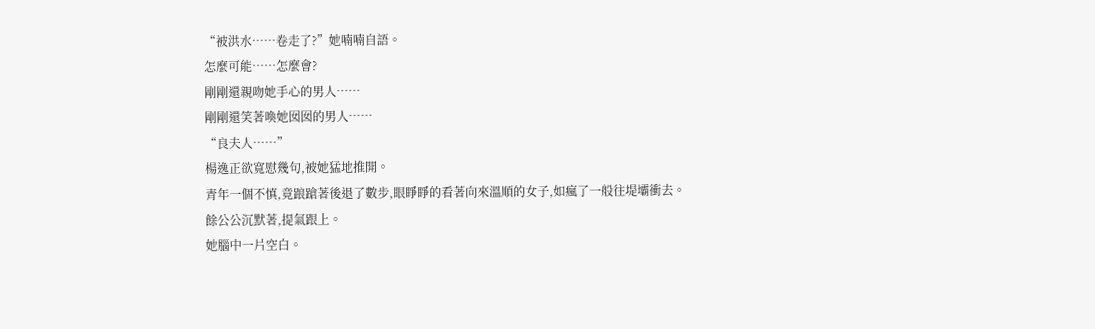“被洪水……卷走了?”她喃喃自語。
怎麼可能……怎麼會?
剛剛還親吻她手心的男人……
剛剛還笑著喚她囡囡的男人……
“良夫人……”
楊逸正欲寬慰幾句,被她猛地推開。
青年一個不慎,竟踉蹌著後退了數步,眼睜睜的看著向來溫順的女子,如瘋了一般往堤壩衝去。
餘公公沉默著,提氣跟上。
她腦中一片空白。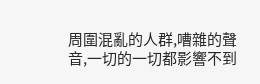周圍混亂的人群,嘈雜的聲音,一切的一切都影響不到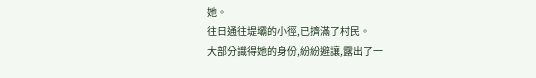她。
往日通往堤壩的小徑,已擠滿了村民。
大部分識得她的身份,紛紛避讓,露出了一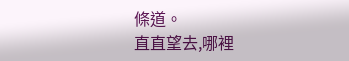條道。
直直望去,哪裡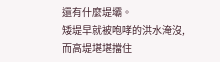還有什麼堤壩。
矮堤早就被咆哮的洪水淹沒,而高堤堪堪擋住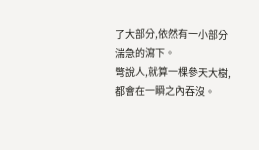了大部分,依然有一小部分湍急的瀉下。
彆說人,就算一棵參天大樹,都會在一瞬之內吞沒。